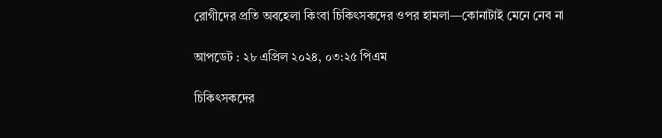রোগীদের প্রতি অবহেলা কিংবা চিকিৎসকদের ওপর হামলা—কোনাটাই মেনে নেব না

আপডেট : ২৮ এপ্রিল ২০২৪, ০৩:২৫ পিএম

চিকিৎসকদের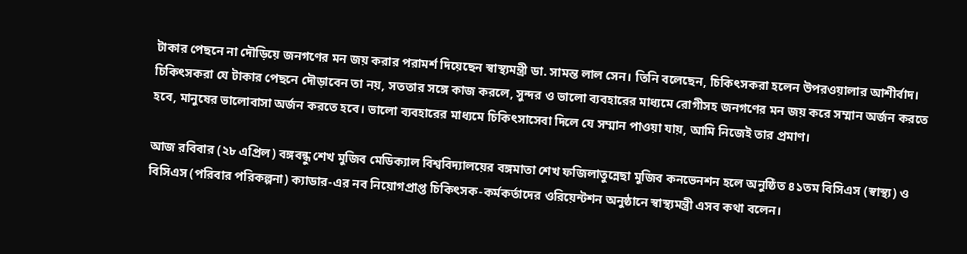টাকার পেছনে না দৌড়িয়ে জনগণের মন জয় করার পরামর্শ দিয়েছেন স্বাস্থ্যমন্ত্রী ডা. সামন্ত লাল সেন। তিনি বলেছেন, চিকিৎসকরা হলেন উপরওয়ালার আশীর্বাদ। চিকিৎসকরা যে টাকার পেছনে দৌড়াবেন তা নয়, সততার সঙ্গে কাজ করলে, সুন্দর ও ভালো ব্যবহারের মাধ্যমে রোগীসহ জনগণের মন জয় করে সম্মান অর্জন করতে হবে, মানুষের ভালোবাসা অর্জন করতে হবে। ভালো ব্যবহারের মাধ্যমে চিকিৎসাসেবা দিলে যে সম্মান পাওয়া যায়, আমি নিজেই তার প্রমাণ।

আজ রবিবার (২৮ এপ্রিল) বঙ্গবন্ধু শেখ মুজিব মেডিক্যাল বিশ্ববিদ্যালয়ের বঙ্গমাতা শেখ ফজিলাতুন্নেছা মুজিব কনভেনশন হলে অনুষ্ঠিত ৪১তম বিসিএস (স্বাস্থ্য) ও বিসিএস (পরিবার পরিকল্পনা) ক্যাডার-এর নব নিয়োগপ্রাপ্ত চিকিৎসক-কর্মকর্তাদের ওরিয়েন্টশন অনুষ্ঠানে স্বাস্থ্যমন্ত্রী এসব কথা বলেন।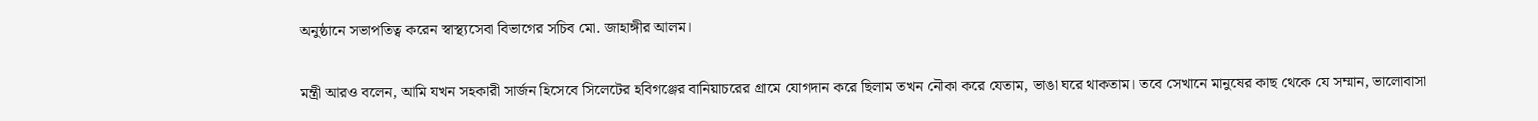অনুষ্ঠানে সভাপতিত্ব করেন স্বাস্থ্যসেবা বিভাগের সচিব মো. জাহাঙ্গীর আলম।

মন্ত্রী আরও বলেন, আমি যখন সহকারী সার্জন হিসেবে সিলেটের হবিগঞ্জের বানিয়াচরের গ্রামে যোগদান করে ছিলাম তখন নৌকা করে যেতাম, ভাঙা ঘরে থাকতাম। তবে সেখানে মানুষের কাছ থেকে যে সম্মান, ভালোবাসা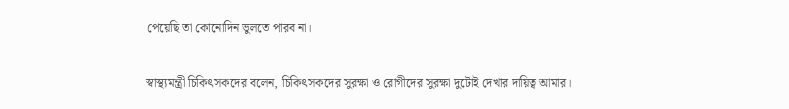পেয়েছি তা কোনোদিন ভুলতে পারব না।

স্বাস্থ্যমন্ত্রী চিকিৎসকদের বলেন, চিকিৎসকদের সুরক্ষা ও রোগীদের সুরক্ষা দুটোই দেখার দায়িত্ব আমার।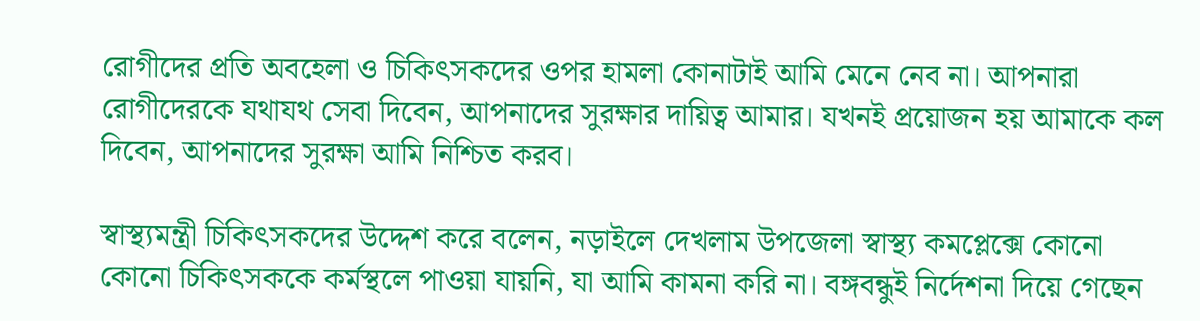রোগীদের প্রতি অবহেলা ও চিকিৎসকদের ওপর হামলা কোনাটাই আমি মেনে নেব না। আপনারা রোগীদেরকে যথাযথ সেবা দিবেন, আপনাদের সুরক্ষার দায়িত্ব আমার। যখনই প্রয়োজন হয় আমাকে কল দিবেন, আপনাদের সুরক্ষা আমি নিশ্চিত করব।

স্বাস্থ্যমন্ত্রী চিকিৎসকদের উদ্দেশ করে বলেন, নড়াইলে দেখলাম উপজেলা স্বাস্থ্য কমপ্লেক্সে কোনো কোনো চিকিৎসককে কর্মস্থলে পাওয়া যায়নি, যা আমি কামনা করি না। বঙ্গবন্ধুই নির্দেশনা দিয়ে গেছেন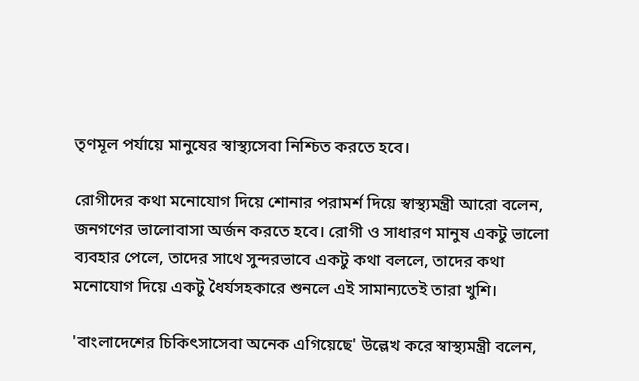তৃণমূল পর্যায়ে মানুষের স্বাস্থ্যসেবা নিশ্চিত করতে হবে।

রোগীদের কথা মনোযোগ দিয়ে শোনার পরামর্শ দিয়ে স্বাস্থ্যমন্ত্রী আরো বলেন, জনগণের ভালোবাসা অর্জন করতে হবে। রোগী ও সাধারণ মানুষ একটু ভালো ব্যবহার পেলে, তাদের সাথে সুন্দরভাবে একটু কথা বললে, তাদের কথা মনোযোগ দিয়ে একটু ধৈর্যসহকারে শুনলে এই সামান্যতেই তারা খুশি।

'বাংলাদেশের চিকিৎসাসেবা অনেক এগিয়েছে' উল্লেখ করে স্বাস্থ্যমন্ত্রী বলেন,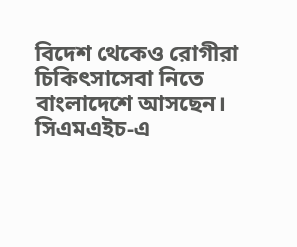বিদেশ থেকেও রোগীরা চিকিৎসাসেবা নিতে বাংলাদেশে আসছেন। সিএমএইচ-এ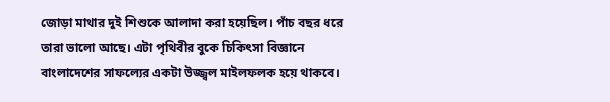জোড়া মাথার দুই শিশুকে আলাদা করা হয়েছিল। পাঁচ বছর ধরে তারা ভালো আছে। এটা পৃথিবীর বুকে চিকিৎসা বিজ্ঞানে বাংলাদেশের সাফল্যের একটা উজ্জ্বল মাইলফলক হয়ে থাকবে।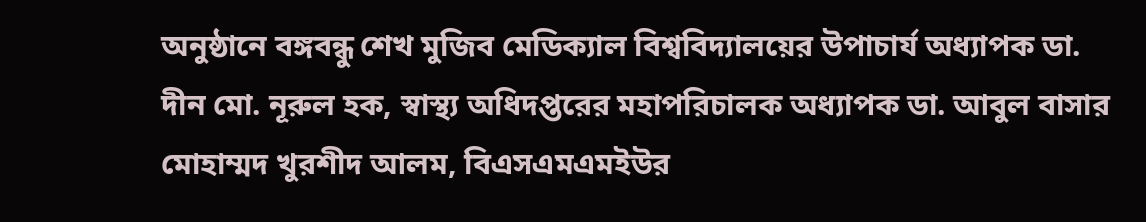অনুষ্ঠানে বঙ্গবন্ধু শেখ মুজিব মেডিক্যাল বিশ্ববিদ্যালয়ের উপাচার্য অধ্যাপক ডা. দীন মো. নূরুল হক, স্বাস্থ্য অধিদপ্তরের মহাপরিচালক অধ্যাপক ডা. আবুল বাসার মোহাম্মদ খুরশীদ আলম, বিএসএমএমইউর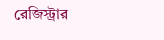রেজিস্ট্রার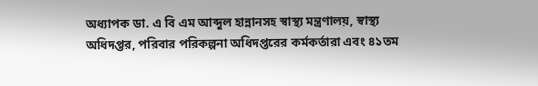অধ্যাপক ডা. এ বি এম আব্দুল হান্নানসহ স্বাস্থ্য মন্ত্রণালয়, স্বাস্থ্য অধিদপ্তর, পরিবার পরিকল্পনা অধিদপ্তরের কর্মকর্তারা এবং ৪১তম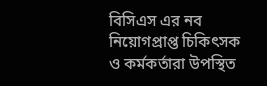বিসিএস এর নব নিয়োগপ্রাপ্ত চিকিৎসক ও কর্মকর্তারা উপস্থিত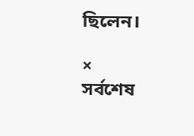ছিলেন।

×
সর্বশেষ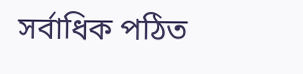সর্বাধিক পঠিত